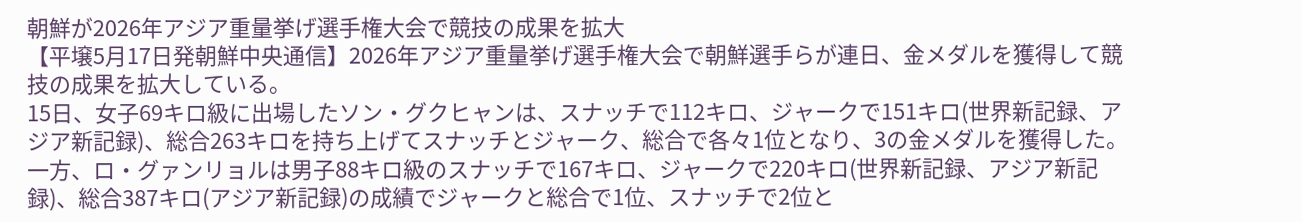朝鮮が2026年アジア重量挙げ選手権大会で競技の成果を拡大
【平壌5月17日発朝鮮中央通信】2026年アジア重量挙げ選手権大会で朝鮮選手らが連日、金メダルを獲得して競技の成果を拡大している。
15日、女子69キロ級に出場したソン・グクヒャンは、スナッチで112キロ、ジャークで151キロ(世界新記録、アジア新記録)、総合263キロを持ち上げてスナッチとジャーク、総合で各々1位となり、3の金メダルを獲得した。
一方、ロ・グァンリョルは男子88キロ級のスナッチで167キロ、ジャークで220キロ(世界新記録、アジア新記録)、総合387キロ(アジア新記録)の成績でジャークと総合で1位、スナッチで2位と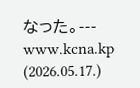なった。---
www.kcna.kp (2026.05.17.)